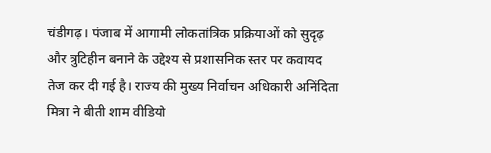चंडीगढ़। पंजाब में आगामी लोकतांत्रिक प्रक्रियाओं को सुदृढ़ और त्रुटिहीन बनाने के उद्देश्य से प्रशासनिक स्तर पर कवायद तेज कर दी गई है। राज्य की मुख्य निर्वाचन अधिकारी अनिंदिता मित्रा ने बीती शाम वीडियो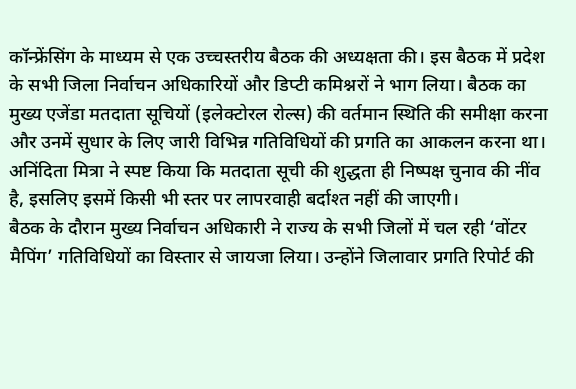कॉन्फ्रेंसिंग के माध्यम से एक उच्चस्तरीय बैठक की अध्यक्षता की। इस बैठक में प्रदेश के सभी जिला निर्वाचन अधिकारियों और डिप्टी कमिश्नरों ने भाग लिया। बैठक का मुख्य एजेंडा मतदाता सूचियों (इलेक्टोरल रोल्स) की वर्तमान स्थिति की समीक्षा करना और उनमें सुधार के लिए जारी विभिन्न गतिविधियों की प्रगति का आकलन करना था। अनिंदिता मित्रा ने स्पष्ट किया कि मतदाता सूची की शुद्धता ही निष्पक्ष चुनाव की नींव है, इसलिए इसमें किसी भी स्तर पर लापरवाही बर्दाश्त नहीं की जाएगी।
बैठक के दौरान मुख्य निर्वाचन अधिकारी ने राज्य के सभी जिलों में चल रही ‘वोंटर मैपिंग’ गतिविधियों का विस्तार से जायजा लिया। उन्होंने जिलावार प्रगति रिपोर्ट की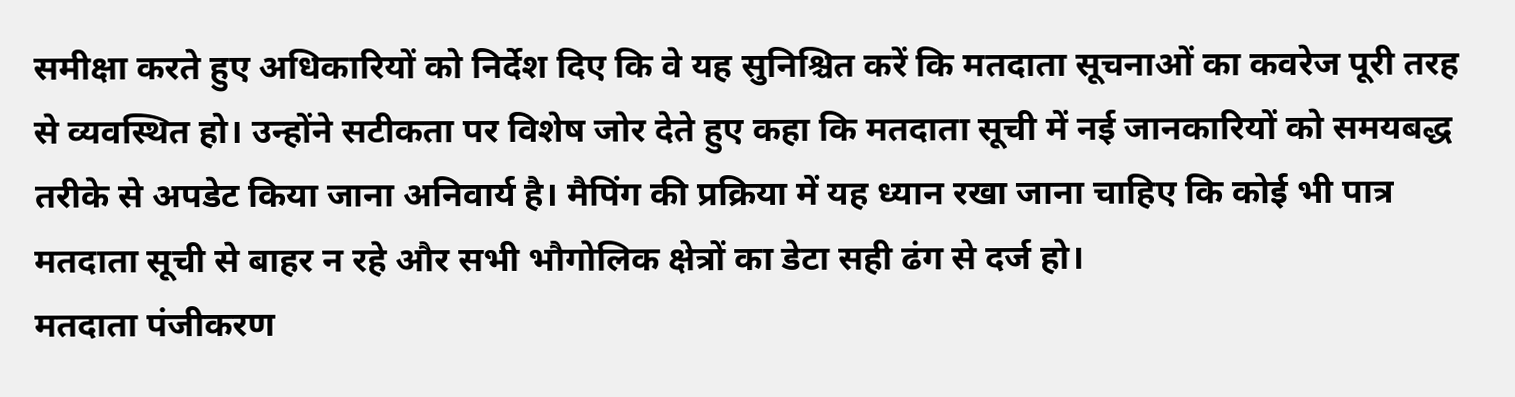समीक्षा करते हुए अधिकारियों को निर्देश दिए कि वे यह सुनिश्चित करें कि मतदाता सूचनाओं का कवरेज पूरी तरह से व्यवस्थित हो। उन्होंने सटीकता पर विशेष जोर देते हुए कहा कि मतदाता सूची में नई जानकारियों को समयबद्ध तरीके से अपडेट किया जाना अनिवार्य है। मैपिंग की प्रक्रिया में यह ध्यान रखा जाना चाहिए कि कोई भी पात्र मतदाता सूची से बाहर न रहे और सभी भौगोलिक क्षेत्रों का डेटा सही ढंग से दर्ज हो।
मतदाता पंजीकरण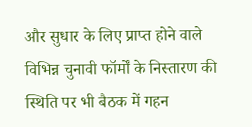और सुधार के लिए प्राप्त होने वाले विभिन्न चुनावी फॉर्मों के निस्तारण की स्थिति पर भी बैठक में गहन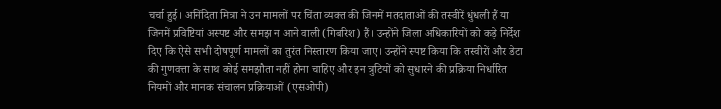चर्चा हुई। अनिंदिता मित्रा ने उन मामलों पर चिंता व्यक्त की जिनमें मतदाताओं की तस्वीरें धुंधली हैं या जिनमें प्रविष्टियां अस्पष्ट और समझ न आने वाली (गिबरिश) हैं। उन्होंने जिला अधिकारियों को कड़े निर्देश दिए कि ऐसे सभी दोषपूर्ण मामलों का तुरंत निस्तारण किया जाए। उन्होंने स्पष्ट किया कि तस्वीरों और डेटा की गुणवत्ता के साथ कोई समझौता नहीं होना चाहिए और इन त्रुटियों को सुधारने की प्रक्रिया निर्धारित नियमों और मानक संचालन प्रक्रियाओं (एसओपी)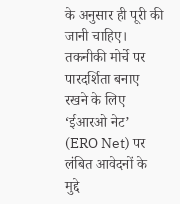के अनुसार ही पूरी की जानी चाहिए।
तकनीकी मोर्चे पर पारदर्शिता बनाए रखने के लिए ‘ईआरओ नेट’ (ERO Net) पर लंबित आवेदनों के मुद्दे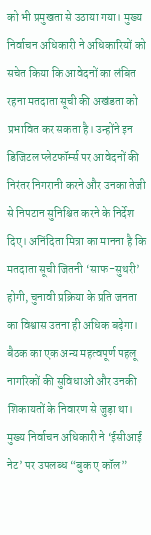को भी प्रमुखता से उठाया गया। मुख्य निर्वाचन अधिकारी ने अधिकारियों को सचेत किया कि आवेदनों का लंबित रहना मतदाता सूची की अखंडता को प्रभावित कर सकता है। उन्होंने इन डिजिटल प्लेटफॉर्म्स पर आवेदनों की निरंतर निगरानी करने और उनका तेजी से निपटान सुनिश्चित करने के निर्देश दिए। अनिंदिता मित्रा का मानना है कि मतदाता सूची जितनी ‘साफ-सुथरी’ होगी, चुनावी प्रक्रिया के प्रति जनता का विश्वास उतना ही अधिक बढ़ेगा।
बैठक का एक अन्य महत्वपूर्ण पहलू नागरिकों की सुविधाओं और उनकी शिकायतों के निवारण से जुड़ा था। मुख्य निर्वाचन अधिकारी ने ‘ईसीआई नेट’ पर उपलब्ध “बुक ए कॉल”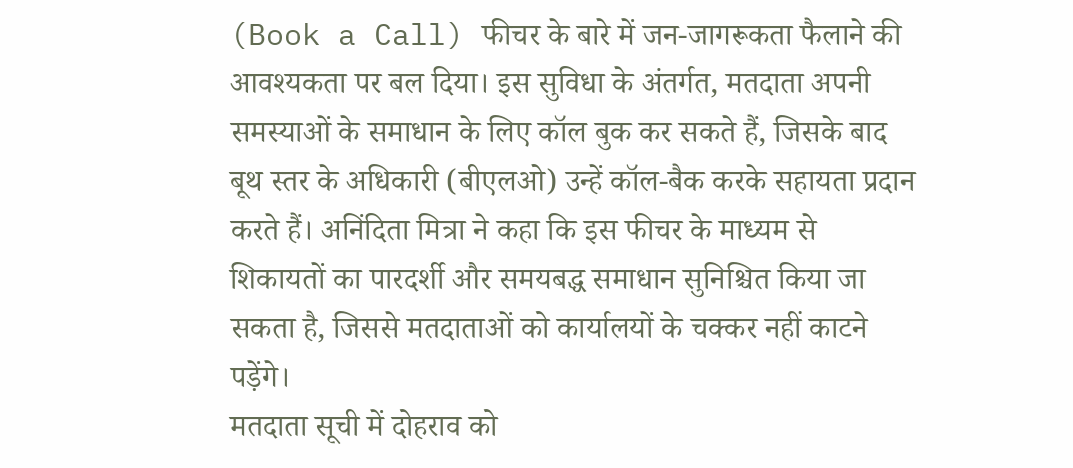(Book a Call) फीचर के बारे में जन-जागरूकता फैलाने की आवश्यकता पर बल दिया। इस सुविधा के अंतर्गत, मतदाता अपनी समस्याओं के समाधान के लिए कॉल बुक कर सकते हैं, जिसके बाद बूथ स्तर के अधिकारी (बीएलओ) उन्हें कॉल-बैक करके सहायता प्रदान करते हैं। अनिंदिता मित्रा ने कहा कि इस फीचर के माध्यम से शिकायतों का पारदर्शी और समयबद्ध समाधान सुनिश्चित किया जा सकता है, जिससे मतदाताओं को कार्यालयों के चक्कर नहीं काटने पड़ेंगे।
मतदाता सूची में दोहराव को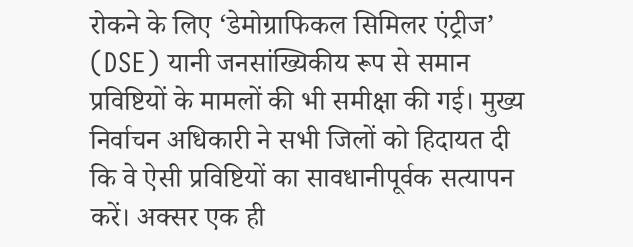रोकने के लिए ‘डेमोग्राफिकल सिमिलर एंट्रीज’ (DSE) यानी जनसांख्यिकीय रूप से समान प्रविष्टियों के मामलों की भी समीक्षा की गई। मुख्य निर्वाचन अधिकारी ने सभी जिलों को हिदायत दी कि वे ऐसी प्रविष्टियों का सावधानीपूर्वक सत्यापन करें। अक्सर एक ही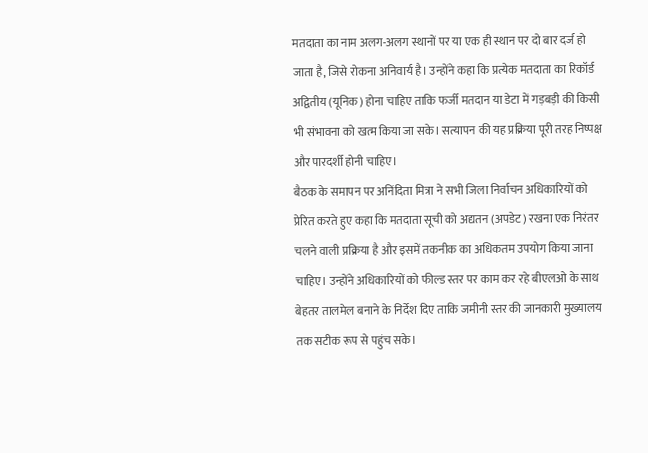मतदाता का नाम अलग-अलग स्थानों पर या एक ही स्थान पर दो बार दर्ज हो जाता है, जिसे रोकना अनिवार्य है। उन्होंने कहा कि प्रत्येक मतदाता का रिकॉर्ड अद्वितीय (यूनिक) होना चाहिए ताकि फर्जी मतदान या डेटा में गड़बड़ी की किसी भी संभावना को खत्म किया जा सके। सत्यापन की यह प्रक्रिया पूरी तरह निष्पक्ष और पारदर्शी होनी चाहिए।
बैठक के समापन पर अनिंदिता मित्रा ने सभी जिला निर्वाचन अधिकारियों को प्रेरित करते हुए कहा कि मतदाता सूची को अद्यतन (अपडेट) रखना एक निरंतर चलने वाली प्रक्रिया है और इसमें तकनीक का अधिकतम उपयोग किया जाना चाहिए। उन्होंने अधिकारियों को फील्ड स्तर पर काम कर रहे बीएलओ के साथ बेहतर तालमेल बनाने के निर्देश दिए ताकि जमीनी स्तर की जानकारी मुख्यालय तक सटीक रूप से पहुंच सके।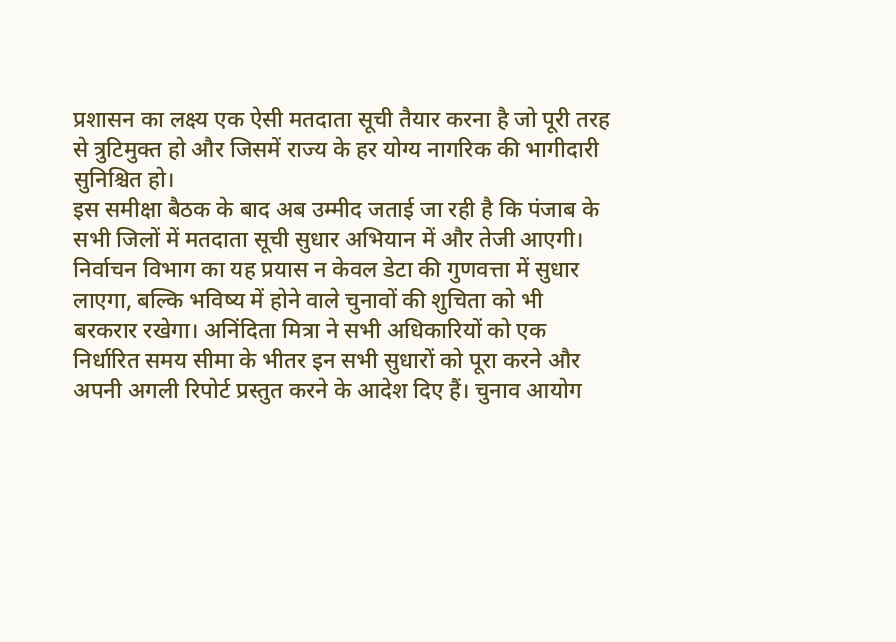प्रशासन का लक्ष्य एक ऐसी मतदाता सूची तैयार करना है जो पूरी तरह से त्रुटिमुक्त हो और जिसमें राज्य के हर योग्य नागरिक की भागीदारी सुनिश्चित हो।
इस समीक्षा बैठक के बाद अब उम्मीद जताई जा रही है कि पंजाब के सभी जिलों में मतदाता सूची सुधार अभियान में और तेजी आएगी। निर्वाचन विभाग का यह प्रयास न केवल डेटा की गुणवत्ता में सुधार लाएगा, बल्कि भविष्य में होने वाले चुनावों की शुचिता को भी बरकरार रखेगा। अनिंदिता मित्रा ने सभी अधिकारियों को एक निर्धारित समय सीमा के भीतर इन सभी सुधारों को पूरा करने और अपनी अगली रिपोर्ट प्रस्तुत करने के आदेश दिए हैं। चुनाव आयोग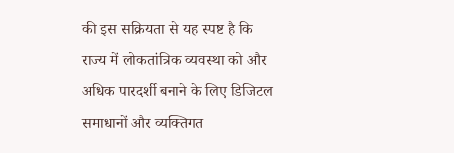की इस सक्रियता से यह स्पष्ट है कि राज्य में लोकतांत्रिक व्यवस्था को और अधिक पारदर्शी बनाने के लिए डिजिटल समाधानों और व्यक्तिगत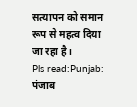सत्यापन को समान रूप से महत्व दिया जा रहा है।
Pls read:Punjab: पंजाब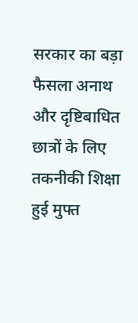सरकार का बड़ा फैसला अनाथ और दृष्टिबाधित छात्रों के लिए तकनीकी शिक्षा हुई मुफ्त